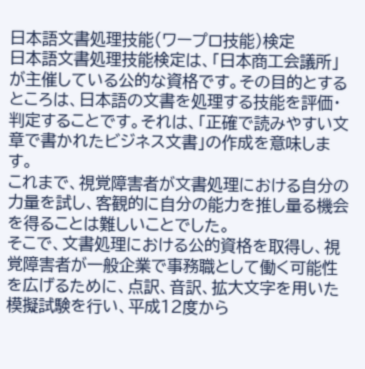日本語文書処理技能(ワープロ技能)検定
日本語文書処理技能検定は、「日本商工会議所」が主催している公的な資格です。その目的とするところは、日本語の文書を処理する技能を評価・判定することです。それは、「正確で読みやすい文章で書かれたビジネス文書」の作成を意味します。
これまで、視覚障害者が文書処理における自分の力量を試し、客観的に自分の能力を推し量る機会を得ることは難しいことでした。
そこで、文書処理における公的資格を取得し、視覚障害者が一般企業で事務職として働く可能性を広げるために、点訳、音訳、拡大文字を用いた模擬試験を行い、平成12度から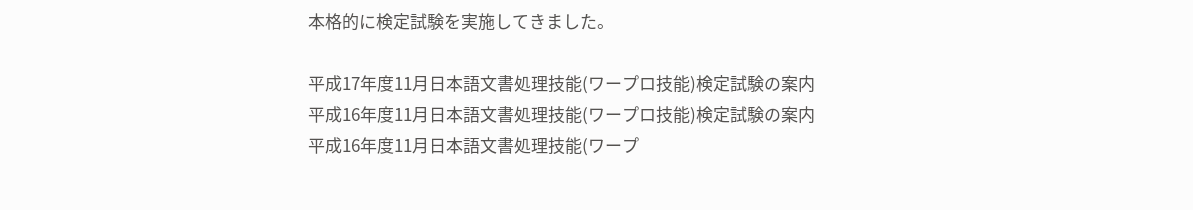本格的に検定試験を実施してきました。

平成17年度11月日本語文書処理技能(ワープロ技能)検定試験の案内
平成16年度11月日本語文書処理技能(ワープロ技能)検定試験の案内
平成16年度11月日本語文書処理技能(ワープ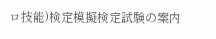ロ技能)検定模擬検定試験の案内